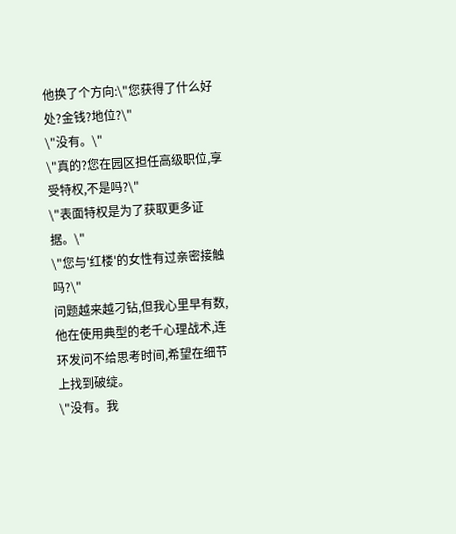他换了个方向:\"您获得了什么好处?金钱?地位?\"
\"没有。\"
\"真的?您在园区担任高级职位,享受特权,不是吗?\"
\"表面特权是为了获取更多证据。\"
\"您与'红楼'的女性有过亲密接触吗?\"
问题越来越刁钻,但我心里早有数,他在使用典型的老千心理战术,连环发问不给思考时间,希望在细节上找到破绽。
\"没有。我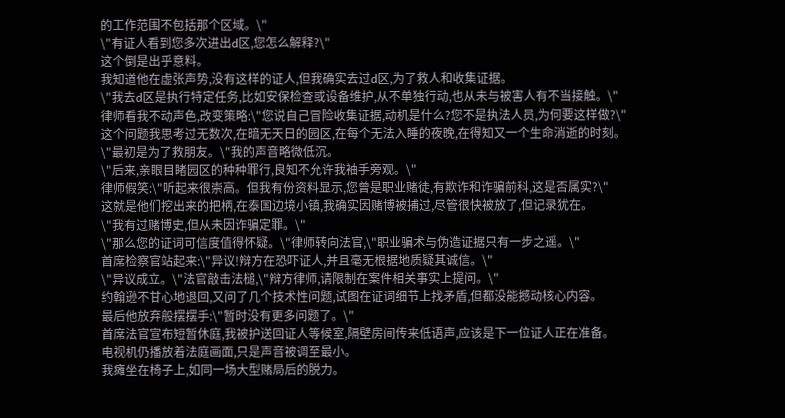的工作范围不包括那个区域。\"
\"有证人看到您多次进出d区,您怎么解释?\"
这个倒是出乎意料。
我知道他在虚张声势,没有这样的证人,但我确实去过d区,为了救人和收集证据。
\"我去d区是执行特定任务,比如安保检查或设备维护,从不单独行动,也从未与被害人有不当接触。\"
律师看我不动声色,改变策略:\"您说自己冒险收集证据,动机是什么?您不是执法人员,为何要这样做?\"
这个问题我思考过无数次,在暗无天日的园区,在每个无法入睡的夜晚,在得知又一个生命消逝的时刻。
\"最初是为了救朋友。\"我的声音略微低沉。
\"后来,亲眼目睹园区的种种罪行,良知不允许我袖手旁观。\"
律师假笑:\"听起来很崇高。但我有份资料显示,您曾是职业赌徒,有欺诈和诈骗前科,这是否属实?\"
这就是他们挖出来的把柄,在泰国边境小镇,我确实因赌博被捕过,尽管很快被放了,但记录犹在。
\"我有过赌博史,但从未因诈骗定罪。\"
\"那么您的证词可信度值得怀疑。\"律师转向法官,\"职业骗术与伪造证据只有一步之遥。\"
首席检察官站起来:\"异议!辩方在恐吓证人,并且毫无根据地质疑其诚信。\"
\"异议成立。\"法官敲击法槌,\"辩方律师,请限制在案件相关事实上提问。\"
约翰逊不甘心地退回,又问了几个技术性问题,试图在证词细节上找矛盾,但都没能撼动核心内容。
最后他放弃般摆摆手:\"暂时没有更多问题了。\"
首席法官宣布短暂休庭,我被护送回证人等候室,隔壁房间传来低语声,应该是下一位证人正在准备。
电视机仍播放着法庭画面,只是声音被调至最小。
我瘫坐在椅子上,如同一场大型赌局后的脱力。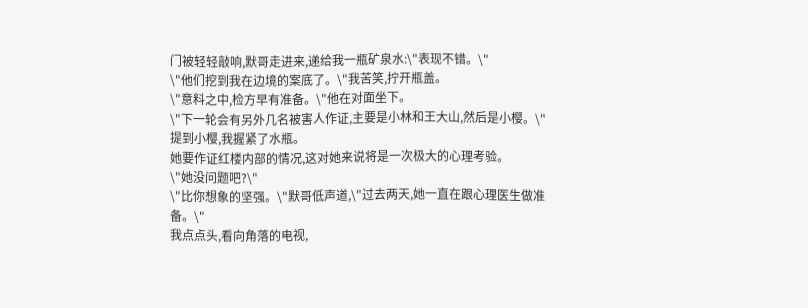门被轻轻敲响,默哥走进来,递给我一瓶矿泉水:\"表现不错。\"
\"他们挖到我在边境的案底了。\"我苦笑,拧开瓶盖。
\"意料之中,检方早有准备。\"他在对面坐下。
\"下一轮会有另外几名被害人作证,主要是小林和王大山,然后是小樱。\"
提到小樱,我握紧了水瓶。
她要作证红楼内部的情况,这对她来说将是一次极大的心理考验。
\"她没问题吧?\"
\"比你想象的坚强。\"默哥低声道,\"过去两天,她一直在跟心理医生做准备。\"
我点点头,看向角落的电视,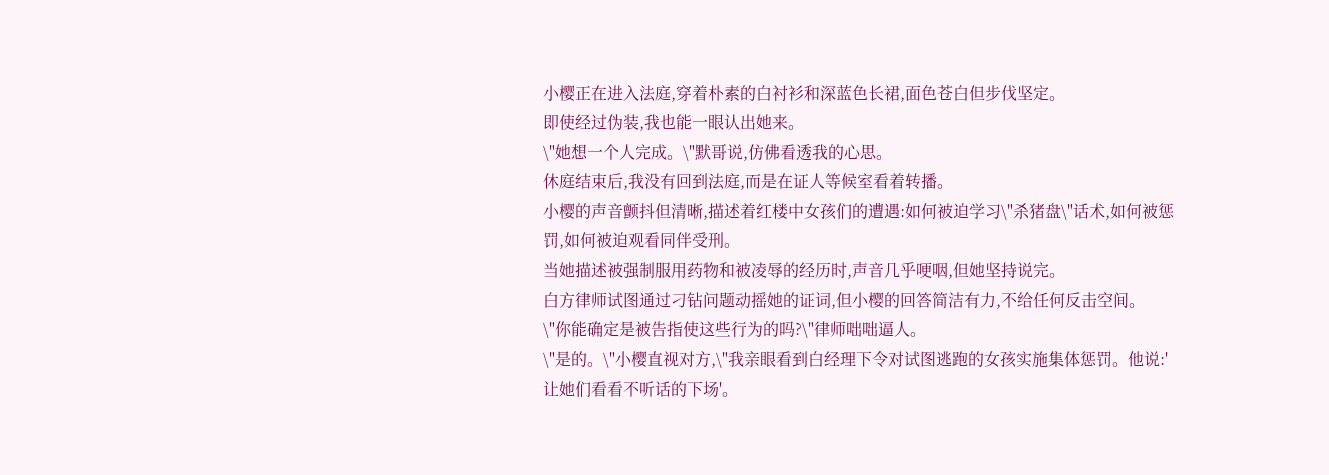小樱正在进入法庭,穿着朴素的白衬衫和深蓝色长裙,面色苍白但步伐坚定。
即使经过伪装,我也能一眼认出她来。
\"她想一个人完成。\"默哥说,仿佛看透我的心思。
休庭结束后,我没有回到法庭,而是在证人等候室看着转播。
小樱的声音颤抖但清晰,描述着红楼中女孩们的遭遇:如何被迫学习\"杀猪盘\"话术,如何被惩罚,如何被迫观看同伴受刑。
当她描述被强制服用药物和被凌辱的经历时,声音几乎哽咽,但她坚持说完。
白方律师试图通过刁钻问题动摇她的证词,但小樱的回答简洁有力,不给任何反击空间。
\"你能确定是被告指使这些行为的吗?\"律师咄咄逼人。
\"是的。\"小樱直视对方,\"我亲眼看到白经理下令对试图逃跑的女孩实施集体惩罚。他说:'让她们看看不听话的下场'。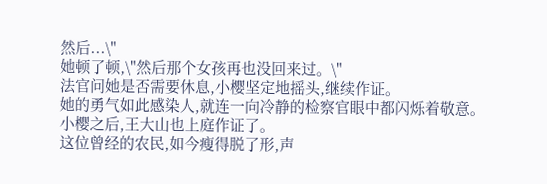然后...\"
她顿了顿,\"然后那个女孩再也没回来过。\"
法官问她是否需要休息,小樱坚定地摇头,继续作证。
她的勇气如此感染人,就连一向冷静的检察官眼中都闪烁着敬意。
小樱之后,王大山也上庭作证了。
这位曾经的农民,如今瘦得脱了形,声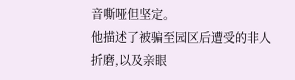音嘶哑但坚定。
他描述了被骗至园区后遭受的非人折磨,以及亲眼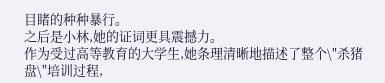目睹的种种暴行。
之后是小林,她的证词更具震撼力。
作为受过高等教育的大学生,她条理清晰地描述了整个\"杀猪盘\"培训过程,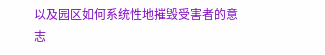以及园区如何系统性地摧毁受害者的意志